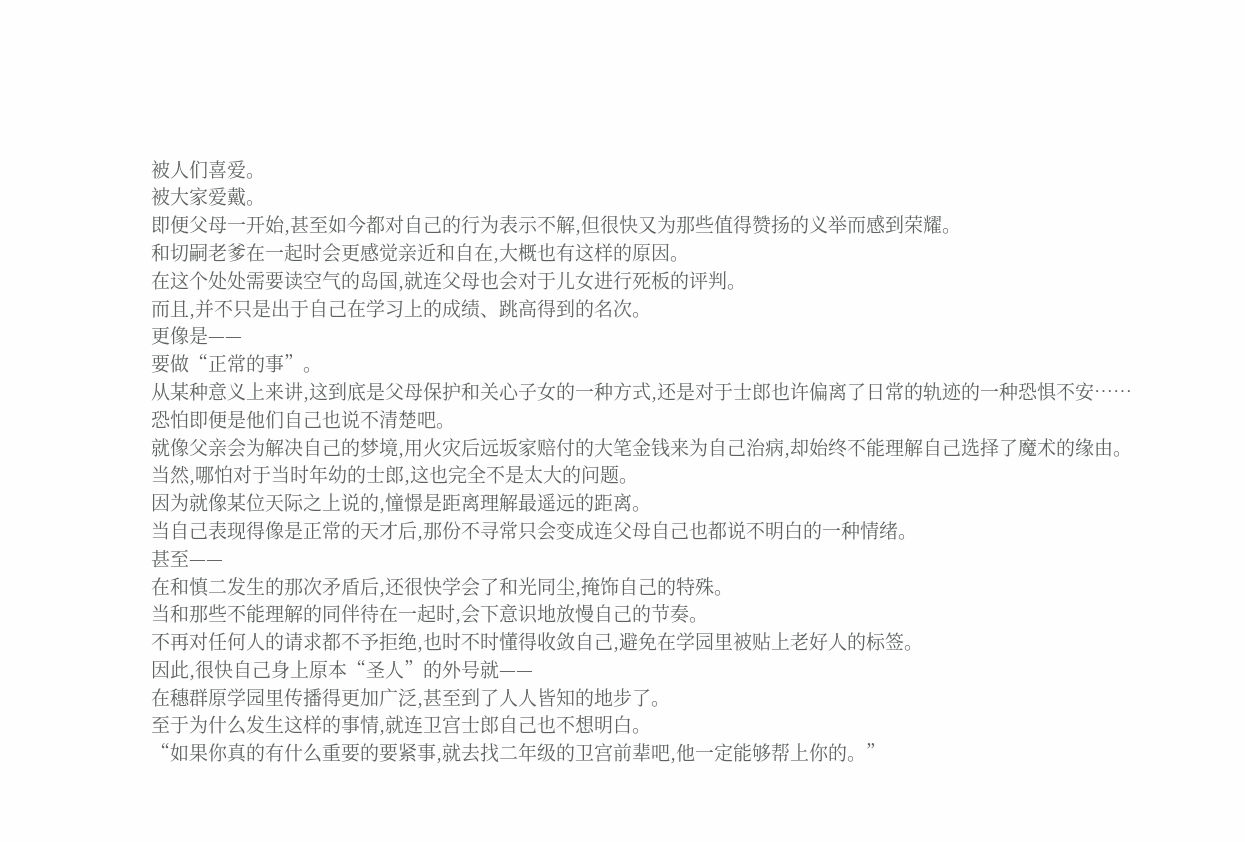被人们喜爱。
被大家爱戴。
即便父母一开始,甚至如今都对自己的行为表示不解,但很快又为那些值得赞扬的义举而感到荣耀。
和切嗣老爹在一起时会更感觉亲近和自在,大概也有这样的原因。
在这个处处需要读空气的岛国,就连父母也会对于儿女进行死板的评判。
而且,并不只是出于自己在学习上的成绩、跳高得到的名次。
更像是——
要做“正常的事”。
从某种意义上来讲,这到底是父母保护和关心子女的一种方式,还是对于士郎也许偏离了日常的轨迹的一种恐惧不安……
恐怕即便是他们自己也说不清楚吧。
就像父亲会为解决自己的梦境,用火灾后远坂家赔付的大笔金钱来为自己治病,却始终不能理解自己选择了魔术的缘由。
当然,哪怕对于当时年幼的士郎,这也完全不是太大的问题。
因为就像某位天际之上说的,憧憬是距离理解最遥远的距离。
当自己表现得像是正常的天才后,那份不寻常只会变成连父母自己也都说不明白的一种情绪。
甚至——
在和慎二发生的那次矛盾后,还很快学会了和光同尘,掩饰自己的特殊。
当和那些不能理解的同伴待在一起时,会下意识地放慢自己的节奏。
不再对任何人的请求都不予拒绝,也时不时懂得收敛自己,避免在学园里被贴上老好人的标签。
因此,很快自己身上原本“圣人”的外号就——
在穗群原学园里传播得更加广泛,甚至到了人人皆知的地步了。
至于为什么发生这样的事情,就连卫宫士郎自己也不想明白。
“如果你真的有什么重要的要紧事,就去找二年级的卫宫前辈吧,他一定能够帮上你的。”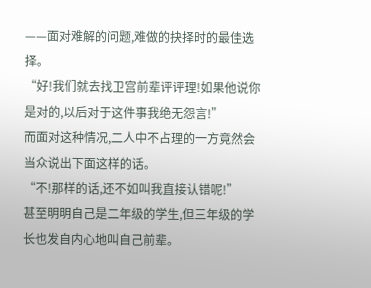——面对难解的问题,难做的抉择时的最佳选择。
“好!我们就去找卫宫前辈评评理!如果他说你是对的,以后对于这件事我绝无怨言!”
而面对这种情况,二人中不占理的一方竟然会当众说出下面这样的话。
“不!那样的话,还不如叫我直接认错呢!”
甚至明明自己是二年级的学生,但三年级的学长也发自内心地叫自己前辈。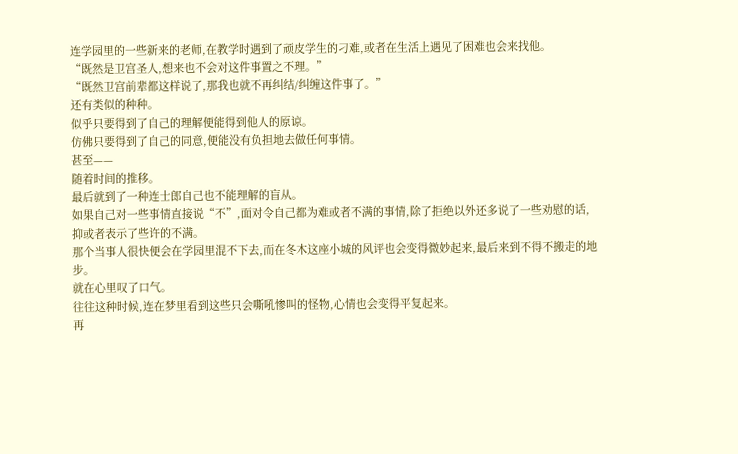连学园里的一些新来的老师,在教学时遇到了顽皮学生的刁难,或者在生活上遇见了困难也会来找他。
“既然是卫宫圣人,想来也不会对这件事置之不理。”
“既然卫宫前辈都这样说了,那我也就不再纠结/纠缠这件事了。”
还有类似的种种。
似乎只要得到了自己的理解便能得到他人的原谅。
仿佛只要得到了自己的同意,便能没有负担地去做任何事情。
甚至——
随着时间的推移。
最后就到了一种连士郎自己也不能理解的盲从。
如果自己对一些事情直接说“不”,面对令自己都为难或者不满的事情,除了拒绝以外还多说了一些劝慰的话,抑或者表示了些许的不满。
那个当事人很快便会在学园里混不下去,而在冬木这座小城的风评也会变得微妙起来,最后来到不得不搬走的地步。
就在心里叹了口气。
往往这种时候,连在梦里看到这些只会嘶吼惨叫的怪物,心情也会变得平复起来。
再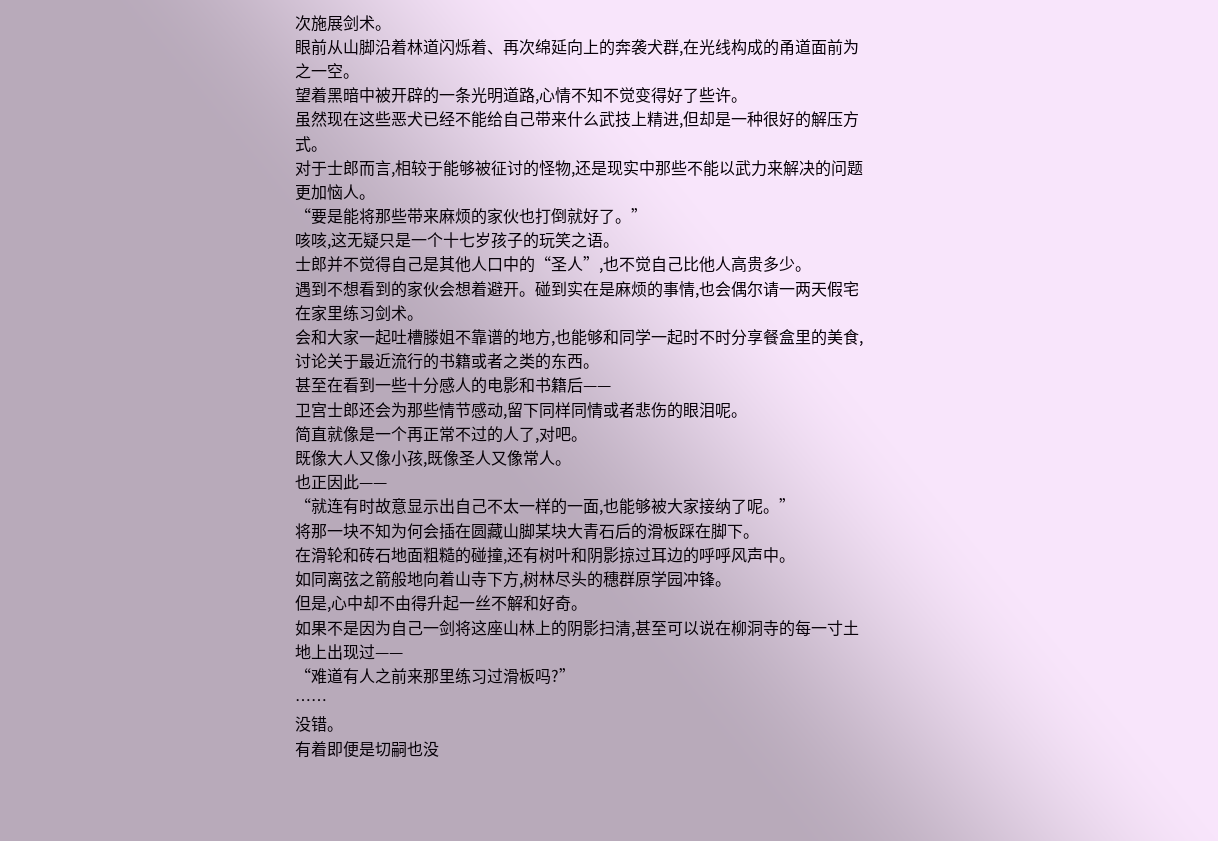次施展剑术。
眼前从山脚沿着林道闪烁着、再次绵延向上的奔袭犬群,在光线构成的甬道面前为之一空。
望着黑暗中被开辟的一条光明道路,心情不知不觉变得好了些许。
虽然现在这些恶犬已经不能给自己带来什么武技上精进,但却是一种很好的解压方式。
对于士郎而言,相较于能够被征讨的怪物,还是现实中那些不能以武力来解决的问题更加恼人。
“要是能将那些带来麻烦的家伙也打倒就好了。”
咳咳,这无疑只是一个十七岁孩子的玩笑之语。
士郎并不觉得自己是其他人口中的“圣人”,也不觉自己比他人高贵多少。
遇到不想看到的家伙会想着避开。碰到实在是麻烦的事情,也会偶尔请一两天假宅在家里练习剑术。
会和大家一起吐槽滕姐不靠谱的地方,也能够和同学一起时不时分享餐盒里的美食,讨论关于最近流行的书籍或者之类的东西。
甚至在看到一些十分感人的电影和书籍后——
卫宫士郎还会为那些情节感动,留下同样同情或者悲伤的眼泪呢。
简直就像是一个再正常不过的人了,对吧。
既像大人又像小孩,既像圣人又像常人。
也正因此——
“就连有时故意显示出自己不太一样的一面,也能够被大家接纳了呢。”
将那一块不知为何会插在圆藏山脚某块大青石后的滑板踩在脚下。
在滑轮和砖石地面粗糙的碰撞,还有树叶和阴影掠过耳边的呼呼风声中。
如同离弦之箭般地向着山寺下方,树林尽头的穗群原学园冲锋。
但是,心中却不由得升起一丝不解和好奇。
如果不是因为自己一剑将这座山林上的阴影扫清,甚至可以说在柳洞寺的每一寸土地上出现过——
“难道有人之前来那里练习过滑板吗?”
……
没错。
有着即便是切嗣也没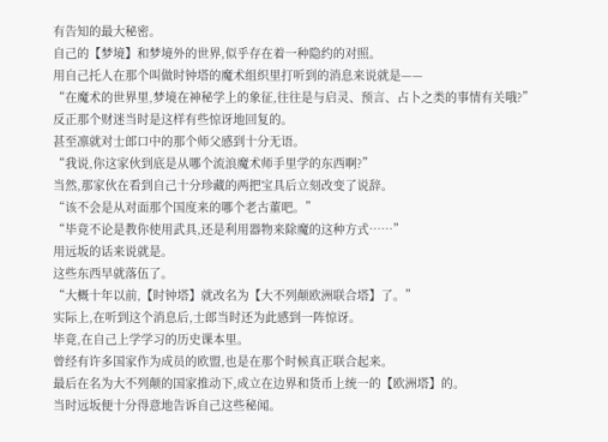有告知的最大秘密。
自己的【梦境】和梦境外的世界,似乎存在着一种隐约的对照。
用自己托人在那个叫做时钟塔的魔术组织里打听到的消息来说就是——
“在魔术的世界里,梦境在神秘学上的象征,往往是与启灵、预言、占卜之类的事情有关哦?”
反正那个财迷当时是这样有些惊讶地回复的。
甚至凛就对士郎口中的那个师父感到十分无语。
“我说,你这家伙到底是从哪个流浪魔术师手里学的东西啊?”
当然,那家伙在看到自己十分珍藏的两把宝具后立刻改变了说辞。
“该不会是从对面那个国度来的哪个老古董吧。”
“毕竟不论是教你使用武具,还是利用器物来除魔的这种方式……”
用远坂的话来说就是。
这些东西早就落伍了。
“大概十年以前,【时钟塔】就改名为【大不列颠欧洲联合塔】了。”
实际上,在听到这个消息后,士郎当时还为此感到一阵惊讶。
毕竟,在自己上学学习的历史课本里。
曾经有许多国家作为成员的欧盟,也是在那个时候真正联合起来。
最后在名为大不列颠的国家推动下,成立在边界和货币上统一的【欧洲塔】的。
当时远坂便十分得意地告诉自己这些秘闻。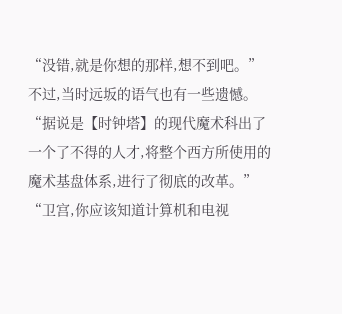“没错,就是你想的那样,想不到吧。”
不过,当时远坂的语气也有一些遗憾。
“据说是【时钟塔】的现代魔术科出了一个了不得的人才,将整个西方所使用的魔术基盘体系,进行了彻底的改革。”
“卫宫,你应该知道计算机和电视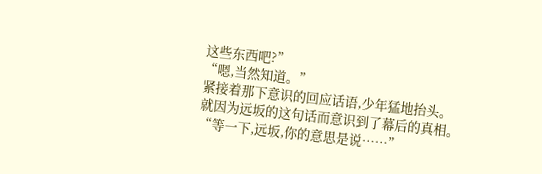这些东西吧?”
“嗯,当然知道。”
紧接着那下意识的回应话语,少年猛地抬头。
就因为远坂的这句话而意识到了幕后的真相。
“等一下,远坂,你的意思是说……”